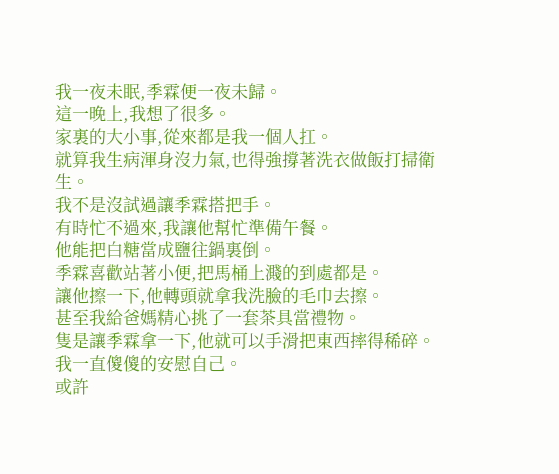我一夜未眠,季霖便一夜未歸。
這一晚上,我想了很多。
家裏的大小事,從來都是我一個人扛。
就算我生病渾身沒力氣,也得強撐著洗衣做飯打掃衛生。
我不是沒試過讓季霖搭把手。
有時忙不過來,我讓他幫忙準備午餐。
他能把白糖當成鹽往鍋裏倒。
季霖喜歡站著小便,把馬桶上濺的到處都是。
讓他擦一下,他轉頭就拿我洗臉的毛巾去擦。
甚至我給爸媽精心挑了一套茶具當禮物。
隻是讓季霖拿一下,他就可以手滑把東西摔得稀碎。
我一直傻傻的安慰自己。
或許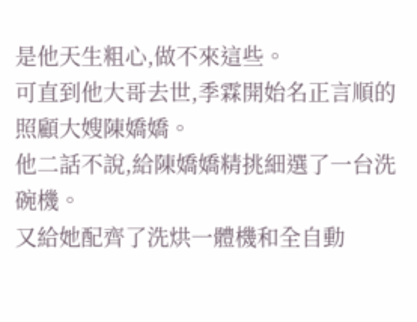是他天生粗心,做不來這些。
可直到他大哥去世,季霖開始名正言順的照顧大嫂陳嬌嬌。
他二話不說,給陳嬌嬌精挑細選了一台洗碗機。
又給她配齊了洗烘一體機和全自動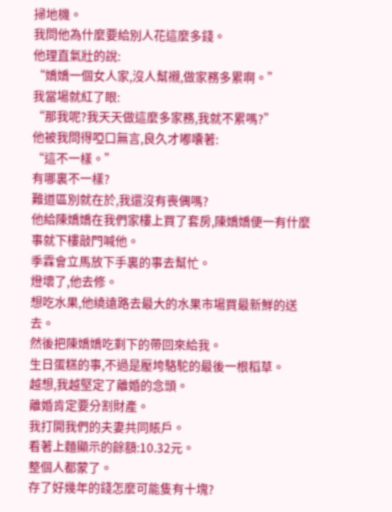掃地機。
我問他為什麼要給別人花這麼多錢。
他理直氣壯的說:
“嬌嬌一個女人家,沒人幫襯,做家務多累啊。”
我當場就紅了眼:
“那我呢?我天天做這麼多家務,我就不累嗎?”
他被我問得啞口無言,良久才嘟囔著:
“這不一樣。”
有哪裏不一樣?
難道區別就在於,我還沒有喪偶嗎?
他給陳嬌嬌在我們家樓上買了套房,陳嬌嬌便一有什麼事就下樓敲門喊他。
季霖會立馬放下手裏的事去幫忙。
燈壞了,他去修。
想吃水果,他繞遠路去最大的水果市場買最新鮮的送去。
然後把陳嬌嬌吃剩下的帶回來給我。
生日蛋糕的事,不過是壓垮駱駝的最後一根稻草。
越想,我越堅定了離婚的念頭。
離婚肯定要分割財產。
我打開我們的夫妻共同賬戶。
看著上麵顯示的餘額:10.32元。
整個人都蒙了。
存了好幾年的錢怎麼可能隻有十塊?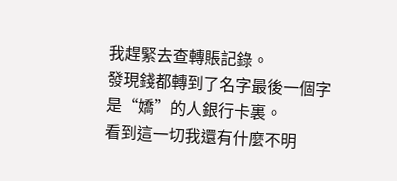我趕緊去查轉賬記錄。
發現錢都轉到了名字最後一個字是“嬌”的人銀行卡裏。
看到這一切我還有什麼不明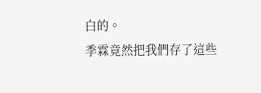白的。
季霖竟然把我們存了這些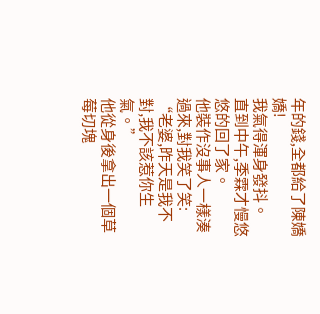年的錢,全都給了陳嬌嬌!
我氣得渾身發抖。
直到中午,季霖才慢悠悠的回了家。
他裝作沒事人一樣湊過來,對我笑了笑:
“老婆,昨天是我不對,我不該惹你生氣。”
他從身後拿出一個草莓切塊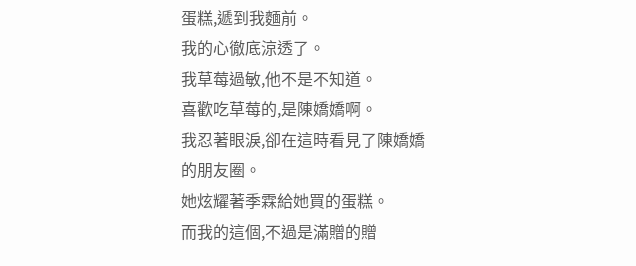蛋糕,遞到我麵前。
我的心徹底涼透了。
我草莓過敏,他不是不知道。
喜歡吃草莓的,是陳嬌嬌啊。
我忍著眼淚,卻在這時看見了陳嬌嬌的朋友圈。
她炫耀著季霖給她買的蛋糕。
而我的這個,不過是滿贈的贈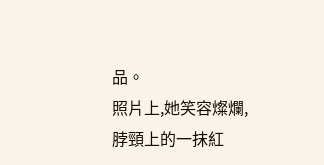品。
照片上,她笑容燦爛,脖頸上的一抹紅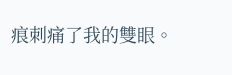痕刺痛了我的雙眼。